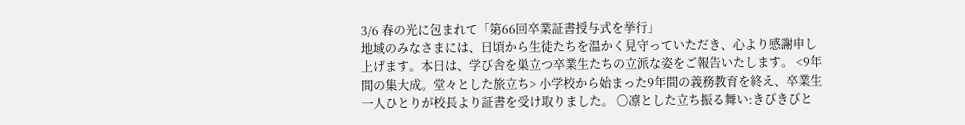3/6 春の光に包まれて「第66回卒業証書授与式を挙行」
地域のみなさまには、日頃から生徒たちを温かく見守っていただき、心より感謝申し上げます。本日は、学び舎を巣立つ卒業生たちの立派な姿をご報告いたします。 <9年間の集大成。堂々とした旅立ち> 小学校から始まった9年間の義務教育を終え、卒業生一人ひとりが校長より証書を受け取りました。 〇凛とした立ち振る舞い:きびきびと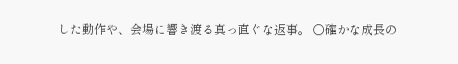した動作や、会場に響き渡る真っ直ぐな返事。 〇確かな成長の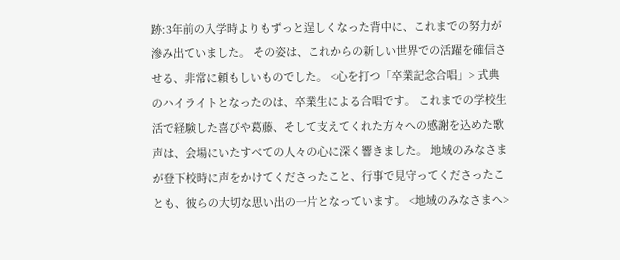跡:3年前の入学時よりもずっと逞しくなった背中に、これまでの努力が滲み出ていました。 その姿は、これからの新しい世界での活躍を確信させる、非常に頼もしいものでした。 <心を打つ「卒業記念合唱」> 式典のハイライトとなったのは、卒業生による合唱です。 これまでの学校生活で経験した喜びや葛藤、そして支えてくれた方々への感謝を込めた歌声は、会場にいたすべての人々の心に深く響きました。 地域のみなさまが登下校時に声をかけてくださったこと、行事で見守ってくださったことも、彼らの大切な思い出の一片となっています。 <地域のみなさまへ>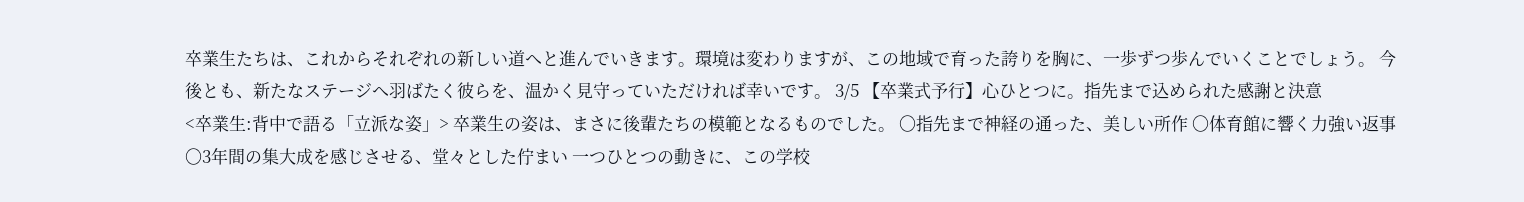卒業生たちは、これからそれぞれの新しい道へと進んでいきます。環境は変わりますが、この地域で育った誇りを胸に、一歩ずつ歩んでいくことでしょう。 今後とも、新たなステージへ羽ばたく彼らを、温かく見守っていただければ幸いです。 3/5 【卒業式予行】心ひとつに。指先まで込められた感謝と決意
<卒業生:背中で語る「立派な姿」> 卒業生の姿は、まさに後輩たちの模範となるものでした。 〇指先まで神経の通った、美しい所作 〇体育館に響く力強い返事 〇3年間の集大成を感じさせる、堂々とした佇まい 一つひとつの動きに、この学校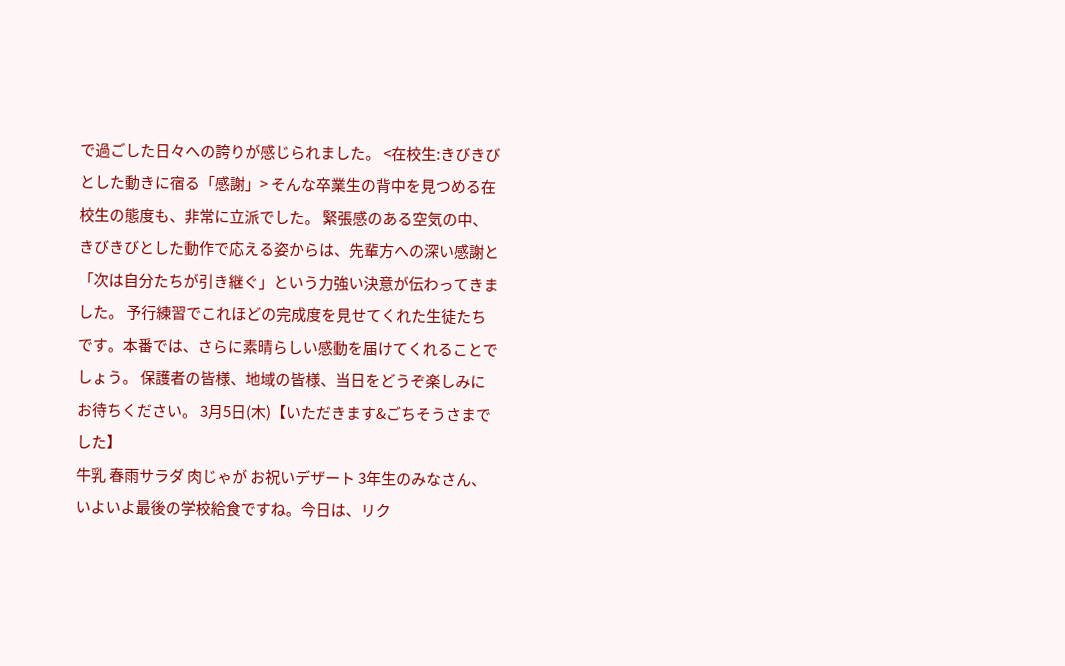で過ごした日々への誇りが感じられました。 <在校生:きびきびとした動きに宿る「感謝」> そんな卒業生の背中を見つめる在校生の態度も、非常に立派でした。 緊張感のある空気の中、きびきびとした動作で応える姿からは、先輩方への深い感謝と「次は自分たちが引き継ぐ」という力強い決意が伝わってきました。 予行練習でこれほどの完成度を見せてくれた生徒たちです。本番では、さらに素晴らしい感動を届けてくれることでしょう。 保護者の皆様、地域の皆様、当日をどうぞ楽しみにお待ちください。 3月5日(木)【いただきます&ごちそうさまでした】
牛乳 春雨サラダ 肉じゃが お祝いデザート 3年生のみなさん、いよいよ最後の学校給食ですね。今日は、リク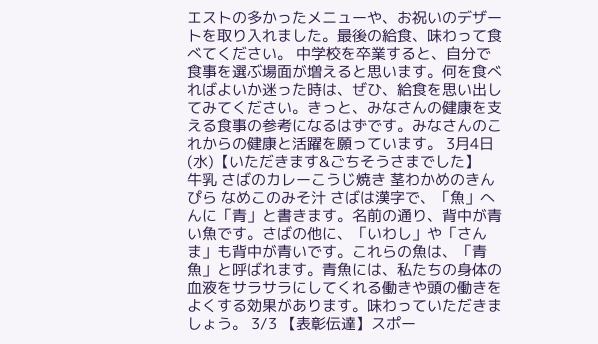エストの多かったメニューや、お祝いのデザートを取り入れました。最後の給食、味わって食べてください。 中学校を卒業すると、自分で食事を選ぶ場面が増えると思います。何を食べればよいか迷った時は、ぜひ、給食を思い出してみてください。きっと、みなさんの健康を支える食事の参考になるはずです。みなさんのこれからの健康と活躍を願っています。 3月4日(水)【いただきます&ごちそうさまでした】
牛乳 さばのカレーこうじ焼き 茎わかめのきんぴら なめこのみそ汁 さばは漢字で、「魚」へんに「青」と書きます。名前の通り、背中が青い魚です。さばの他に、「いわし」や「さんま」も背中が青いです。これらの魚は、「青魚」と呼ばれます。青魚には、私たちの身体の血液をサラサラにしてくれる働きや頭の働きをよくする効果があります。味わっていただきましょう。 3/3 【表彰伝達】スポー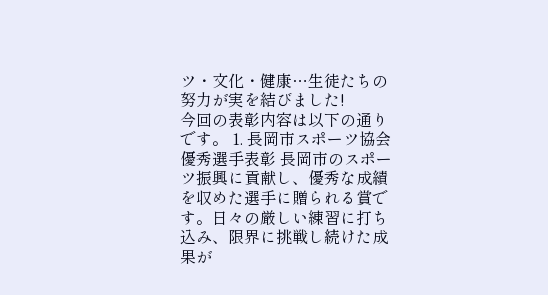ツ・文化・健康…生徒たちの努力が実を結びました!
今回の表彰内容は以下の通りです。 1. 長岡市スポーツ協会 優秀選手表彰 長岡市のスポーツ振興に貢献し、優秀な成績を収めた選手に贈られる賞です。日々の厳しい練習に打ち込み、限界に挑戦し続けた成果が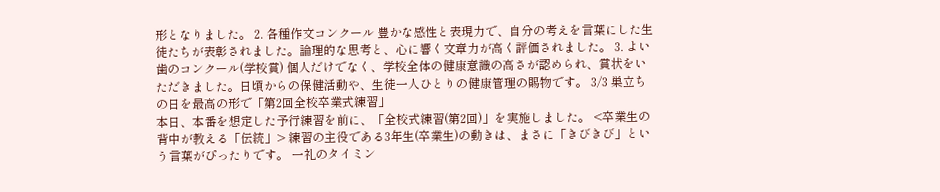形となりました。 2. 各種作文コンクール 豊かな感性と表現力で、自分の考えを言葉にした生徒たちが表彰されました。論理的な思考と、心に響く文章力が高く評価されました。 3. よい歯のコンクール(学校賞) 個人だけでなく、学校全体の健康意識の高さが認められ、賞状をいただきました。日頃からの保健活動や、生徒一人ひとりの健康管理の賜物です。 3/3 巣立ちの日を最高の形で「第2回全校卒業式練習」
本日、本番を想定した予行練習を前に、「全校式練習(第2回)」を実施しました。 <卒業生の背中が教える「伝統」> 練習の主役である3年生(卒業生)の動きは、まさに「きびきび」という言葉がぴったりです。 一礼のタイミン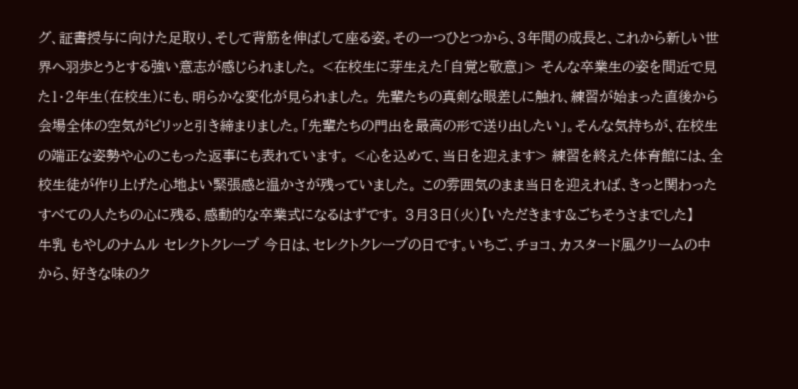グ、証書授与に向けた足取り、そして背筋を伸ばして座る姿。その一つひとつから、3年間の成長と、これから新しい世界へ羽歩とうとする強い意志が感じられました。 <在校生に芽生えた「自覚と敬意」> そんな卒業生の姿を間近で見た1・2年生(在校生)にも、明らかな変化が見られました。 先輩たちの真剣な眼差しに触れ、練習が始まった直後から会場全体の空気がピリッと引き締まりました。「先輩たちの門出を最高の形で送り出したい」。そんな気持ちが、在校生の端正な姿勢や心のこもった返事にも表れています。 <心を込めて、当日を迎えます> 練習を終えた体育館には、全校生徒が作り上げた心地よい緊張感と温かさが残っていました。 この雰囲気のまま当日を迎えれば、きっと関わったすべての人たちの心に残る、感動的な卒業式になるはずです。 3月3日(火)【いただきます&ごちそうさまでした】
牛乳 もやしのナムル セレクトクレープ 今日は、セレクトクレープの日です。いちご、チョコ、カスタード風クリームの中から、好きな味のク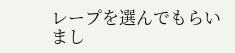レープを選んでもらいまし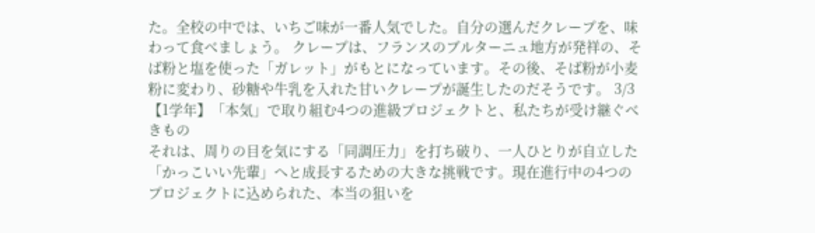た。全校の中では、いちご味が一番人気でした。自分の選んだクレープを、味わって食べましょう。 クレープは、フランスのブルターニュ地方が発祥の、そば粉と塩を使った「ガレット」がもとになっています。その後、そば粉が小麦粉に変わり、砂糖や牛乳を入れた甘いクレープが誕生したのだそうです。 3/3 【1学年】「本気」で取り組む4つの進級プロジェクトと、私たちが受け継ぐべきもの
それは、周りの目を気にする「同調圧力」を打ち破り、一人ひとりが自立した「かっこいい先輩」へと成長するための大きな挑戦です。現在進行中の4つのプロジェクトに込められた、本当の狙いを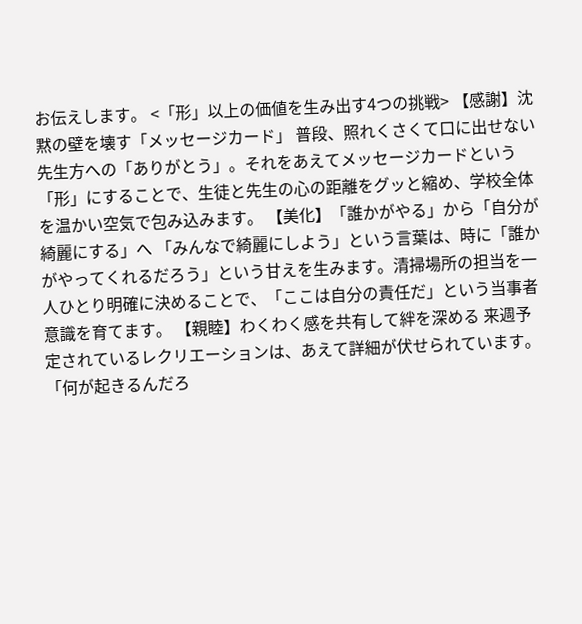お伝えします。 <「形」以上の価値を生み出す4つの挑戦> 【感謝】沈黙の壁を壊す「メッセージカード」 普段、照れくさくて口に出せない先生方への「ありがとう」。それをあえてメッセージカードという「形」にすることで、生徒と先生の心の距離をグッと縮め、学校全体を温かい空気で包み込みます。 【美化】「誰かがやる」から「自分が綺麗にする」へ 「みんなで綺麗にしよう」という言葉は、時に「誰かがやってくれるだろう」という甘えを生みます。清掃場所の担当を一人ひとり明確に決めることで、「ここは自分の責任だ」という当事者意識を育てます。 【親睦】わくわく感を共有して絆を深める 来週予定されているレクリエーションは、あえて詳細が伏せられています。「何が起きるんだろ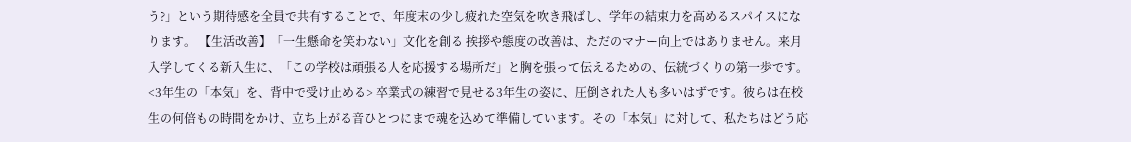う?」という期待感を全員で共有することで、年度末の少し疲れた空気を吹き飛ばし、学年の結束力を高めるスパイスになります。 【生活改善】「一生懸命を笑わない」文化を創る 挨拶や態度の改善は、ただのマナー向上ではありません。来月入学してくる新入生に、「この学校は頑張る人を応援する場所だ」と胸を張って伝えるための、伝統づくりの第一歩です。 <3年生の「本気」を、背中で受け止める> 卒業式の練習で見せる3年生の姿に、圧倒された人も多いはずです。彼らは在校生の何倍もの時間をかけ、立ち上がる音ひとつにまで魂を込めて準備しています。その「本気」に対して、私たちはどう応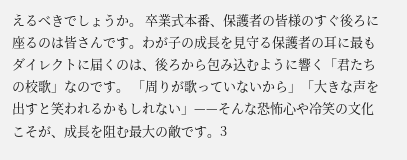えるべきでしょうか。 卒業式本番、保護者の皆様のすぐ後ろに座るのは皆さんです。わが子の成長を見守る保護者の耳に最もダイレクトに届くのは、後ろから包み込むように響く「君たちの校歌」なのです。 「周りが歌っていないから」「大きな声を出すと笑われるかもしれない」——そんな恐怖心や冷笑の文化こそが、成長を阻む最大の敵です。3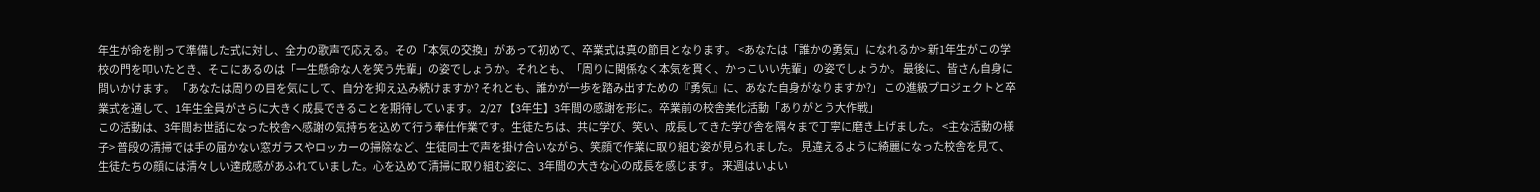年生が命を削って準備した式に対し、全力の歌声で応える。その「本気の交換」があって初めて、卒業式は真の節目となります。 <あなたは「誰かの勇気」になれるか> 新1年生がこの学校の門を叩いたとき、そこにあるのは「一生懸命な人を笑う先輩」の姿でしょうか。それとも、「周りに関係なく本気を貫く、かっこいい先輩」の姿でしょうか。 最後に、皆さん自身に問いかけます。 「あなたは周りの目を気にして、自分を抑え込み続けますか? それとも、誰かが一歩を踏み出すための『勇気』に、あなた自身がなりますか?」 この進級プロジェクトと卒業式を通して、1年生全員がさらに大きく成長できることを期待しています。 2/27 【3年生】3年間の感謝を形に。卒業前の校舎美化活動「ありがとう大作戦」
この活動は、3年間お世話になった校舎へ感謝の気持ちを込めて行う奉仕作業です。生徒たちは、共に学び、笑い、成長してきた学び舎を隅々まで丁寧に磨き上げました。 <主な活動の様子> 普段の清掃では手の届かない窓ガラスやロッカーの掃除など、生徒同士で声を掛け合いながら、笑顔で作業に取り組む姿が見られました。 見違えるように綺麗になった校舎を見て、生徒たちの顔には清々しい達成感があふれていました。心を込めて清掃に取り組む姿に、3年間の大きな心の成長を感じます。 来週はいよい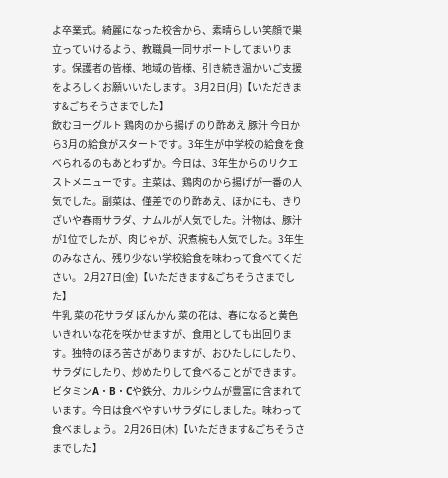よ卒業式。綺麗になった校舎から、素晴らしい笑顔で巣立っていけるよう、教職員一同サポートしてまいります。保護者の皆様、地域の皆様、引き続き温かいご支援をよろしくお願いいたします。 3月2日(月)【いただきます&ごちそうさまでした】
飲むヨーグルト 鶏肉のから揚げ のり酢あえ 豚汁 今日から3月の給食がスタートです。3年生が中学校の給食を食べられるのもあとわずか。今日は、3年生からのリクエストメニューです。主菜は、鶏肉のから揚げが一番の人気でした。副菜は、僅差でのり酢あえ、ほかにも、きりざいや春雨サラダ、ナムルが人気でした。汁物は、豚汁が1位でしたが、肉じゃが、沢煮椀も人気でした。3年生のみなさん、残り少ない学校給食を味わって食べてください。 2月27日(金)【いただきます&ごちそうさまでした】
牛乳 菜の花サラダ ぽんかん 菜の花は、春になると黄色いきれいな花を咲かせますが、食用としても出回ります。独特のほろ苦さがありますが、おひたしにしたり、サラダにしたり、炒めたりして食べることができます。ビタミンA・B・Cや鉄分、カルシウムが豊富に含まれています。今日は食べやすいサラダにしました。味わって食べましょう。 2月26日(木)【いただきます&ごちそうさまでした】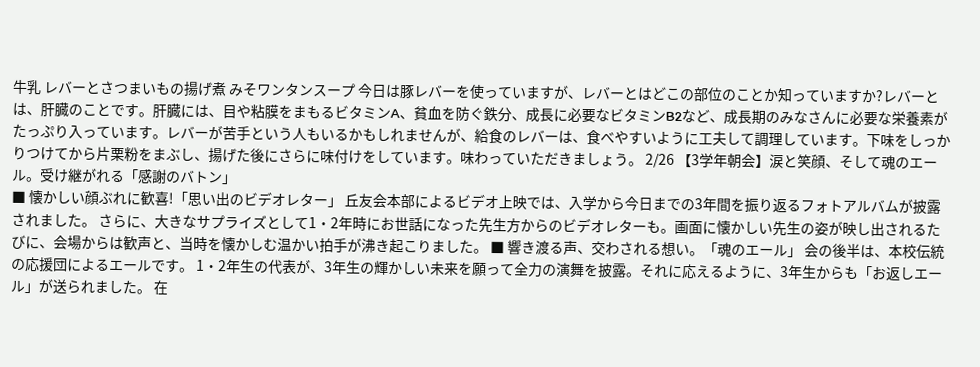牛乳 レバーとさつまいもの揚げ煮 みそワンタンスープ 今日は豚レバーを使っていますが、レバーとはどこの部位のことか知っていますか?レバーとは、肝臓のことです。肝臓には、目や粘膜をまもるビタミンA、貧血を防ぐ鉄分、成長に必要なビタミンB2など、成長期のみなさんに必要な栄養素がたっぷり入っています。レバーが苦手という人もいるかもしれませんが、給食のレバーは、食べやすいように工夫して調理しています。下味をしっかりつけてから片栗粉をまぶし、揚げた後にさらに味付けをしています。味わっていただきましょう。 2/26 【3学年朝会】涙と笑顔、そして魂のエール。受け継がれる「感謝のバトン」
■ 懐かしい顔ぶれに歓喜!「思い出のビデオレター」 丘友会本部によるビデオ上映では、入学から今日までの3年間を振り返るフォトアルバムが披露されました。 さらに、大きなサプライズとして1・2年時にお世話になった先生方からのビデオレターも。画面に懐かしい先生の姿が映し出されるたびに、会場からは歓声と、当時を懐かしむ温かい拍手が沸き起こりました。 ■ 響き渡る声、交わされる想い。「魂のエール」 会の後半は、本校伝統の応援団によるエールです。 1・2年生の代表が、3年生の輝かしい未来を願って全力の演舞を披露。それに応えるように、3年生からも「お返しエール」が送られました。 在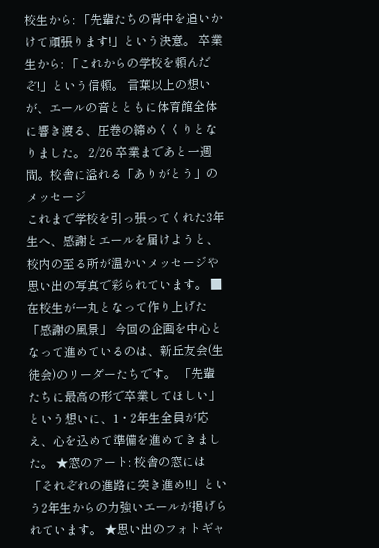校生から: 「先輩たちの背中を追いかけて頑張ります!」という決意。 卒業生から: 「これからの学校を頼んだぞ!」という信頼。 言葉以上の想いが、エールの音とともに体育館全体に響き渡る、圧巻の締めくくりとなりました。 2/26 卒業まであと一週間。校舎に溢れる「ありがとう」のメッセージ
これまで学校を引っ張ってくれた3年生へ、感謝とエールを届けようと、校内の至る所が温かいメッセージや思い出の写真で彩られています。 ■在校生が一丸となって作り上げた「感謝の風景」 今回の企画を中心となって進めているのは、新丘友会(生徒会)のリーダーたちです。 「先輩たちに最高の形で卒業してほしい」という想いに、1・2年生全員が応え、心を込めて準備を進めてきました。 ★窓のアート: 校舎の窓には「それぞれの進路に突き進め!!」という2年生からの力強いエールが掲げられています。 ★思い出のフォトギャ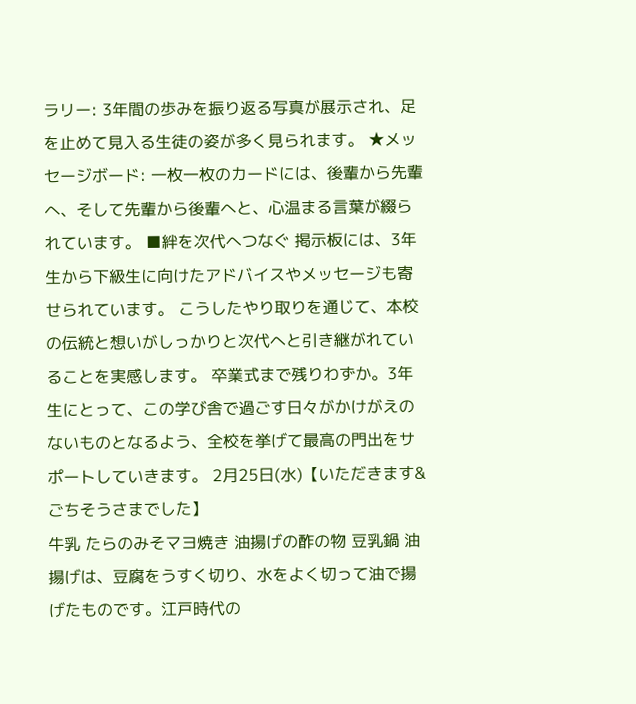ラリー: 3年間の歩みを振り返る写真が展示され、足を止めて見入る生徒の姿が多く見られます。 ★メッセージボード: 一枚一枚のカードには、後輩から先輩へ、そして先輩から後輩へと、心温まる言葉が綴られています。 ■絆を次代へつなぐ 掲示板には、3年生から下級生に向けたアドバイスやメッセージも寄せられています。 こうしたやり取りを通じて、本校の伝統と想いがしっかりと次代へと引き継がれていることを実感します。 卒業式まで残りわずか。3年生にとって、この学び舎で過ごす日々がかけがえのないものとなるよう、全校を挙げて最高の門出をサポートしていきます。 2月25日(水)【いただきます&ごちそうさまでした】
牛乳 たらのみそマヨ焼き 油揚げの酢の物 豆乳鍋 油揚げは、豆腐をうすく切り、水をよく切って油で揚げたものです。江戸時代の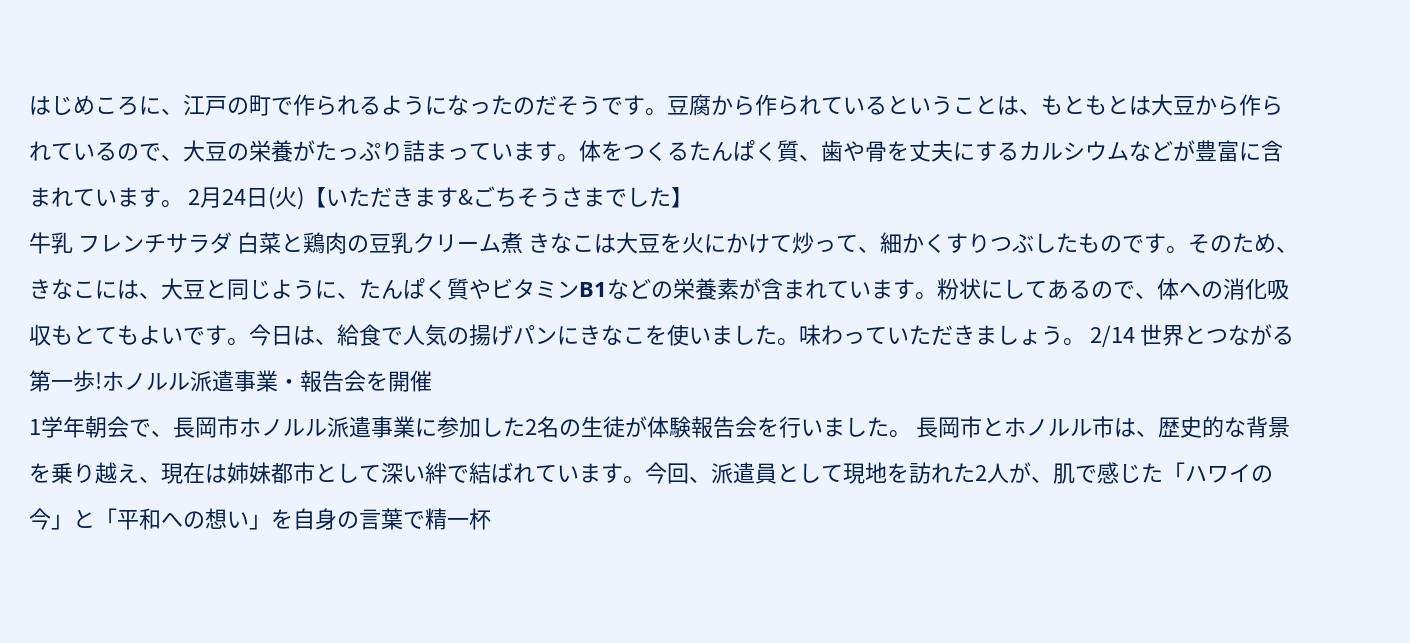はじめころに、江戸の町で作られるようになったのだそうです。豆腐から作られているということは、もともとは大豆から作られているので、大豆の栄養がたっぷり詰まっています。体をつくるたんぱく質、歯や骨を丈夫にするカルシウムなどが豊富に含まれています。 2月24日(火)【いただきます&ごちそうさまでした】
牛乳 フレンチサラダ 白菜と鶏肉の豆乳クリーム煮 きなこは大豆を火にかけて炒って、細かくすりつぶしたものです。そのため、きなこには、大豆と同じように、たんぱく質やビタミンB1などの栄養素が含まれています。粉状にしてあるので、体への消化吸収もとてもよいです。今日は、給食で人気の揚げパンにきなこを使いました。味わっていただきましょう。 2/14 世界とつながる第一歩!ホノルル派遣事業・報告会を開催
1学年朝会で、長岡市ホノルル派遣事業に参加した2名の生徒が体験報告会を行いました。 長岡市とホノルル市は、歴史的な背景を乗り越え、現在は姉妹都市として深い絆で結ばれています。今回、派遣員として現地を訪れた2人が、肌で感じた「ハワイの今」と「平和への想い」を自身の言葉で精一杯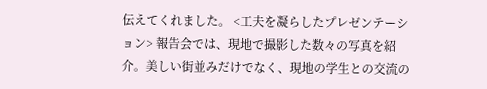伝えてくれました。 <工夫を凝らしたプレゼンテーション> 報告会では、現地で撮影した数々の写真を紹介。美しい街並みだけでなく、現地の学生との交流の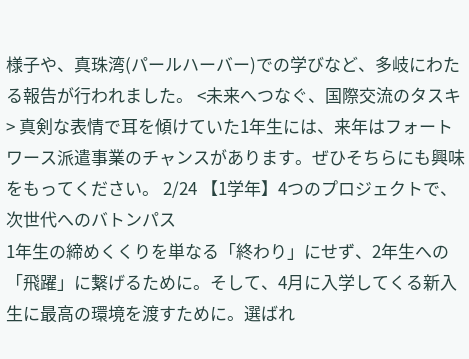様子や、真珠湾(パールハーバー)での学びなど、多岐にわたる報告が行われました。 <未来へつなぐ、国際交流のタスキ> 真剣な表情で耳を傾けていた1年生には、来年はフォートワース派遣事業のチャンスがあります。ぜひそちらにも興味をもってください。 2/24 【1学年】4つのプロジェクトで、次世代へのバトンパス
1年生の締めくくりを単なる「終わり」にせず、2年生への「飛躍」に繋げるために。そして、4月に入学してくる新入生に最高の環境を渡すために。選ばれ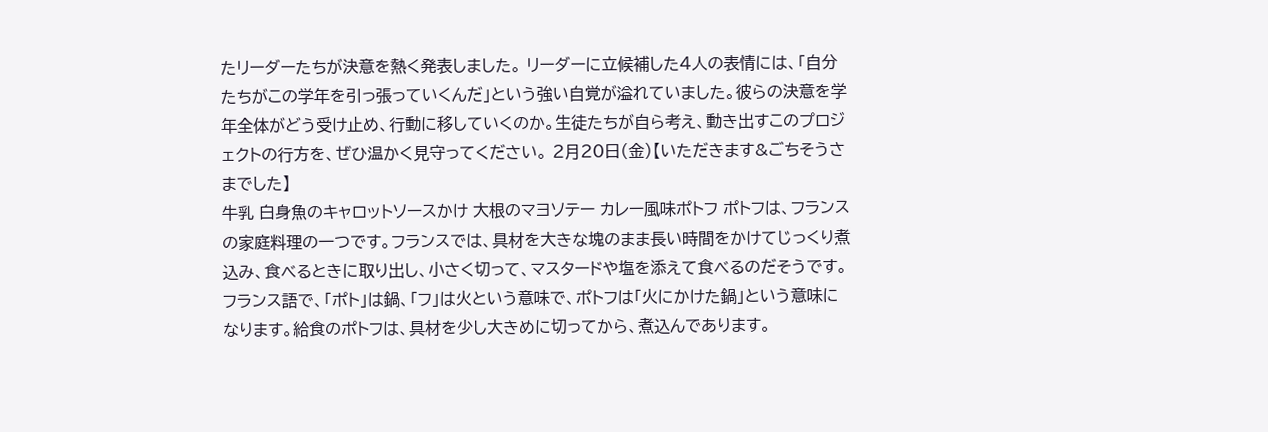たリーダーたちが決意を熱く発表しました。 リーダーに立候補した4人の表情には、「自分たちがこの学年を引っ張っていくんだ」という強い自覚が溢れていました。彼らの決意を学年全体がどう受け止め、行動に移していくのか。生徒たちが自ら考え、動き出すこのプロジェクトの行方を、ぜひ温かく見守ってください。 2月20日(金)【いただきます&ごちそうさまでした】
牛乳 白身魚のキャロットソースかけ 大根のマヨソテー カレー風味ポトフ ポトフは、フランスの家庭料理の一つです。フランスでは、具材を大きな塊のまま長い時間をかけてじっくり煮込み、食べるときに取り出し、小さく切って、マスタードや塩を添えて食べるのだそうです。フランス語で、「ポト」は鍋、「フ」は火という意味で、ポトフは「火にかけた鍋」という意味になります。給食のポトフは、具材を少し大きめに切ってから、煮込んであります。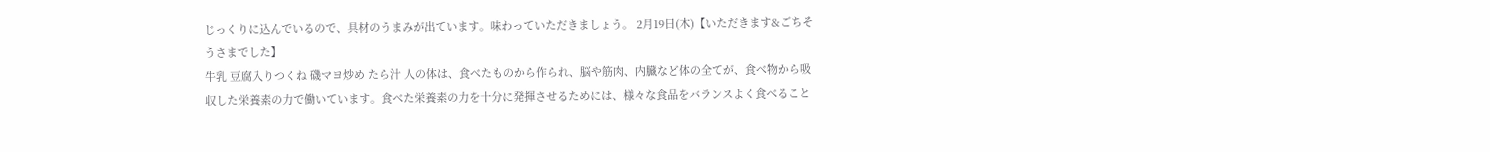じっくりに込んでいるので、具材のうまみが出ています。味わっていただきましょう。 2月19日(木)【いただきます&ごちそうさまでした】
牛乳 豆腐入りつくね 磯マヨ炒め たら汁 人の体は、食べたものから作られ、脳や筋肉、内臓など体の全てが、食べ物から吸収した栄養素の力で働いています。食べた栄養素の力を十分に発揮させるためには、様々な食品をバランスよく食べること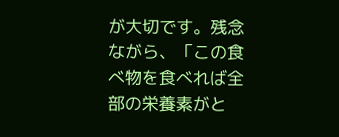が大切です。残念ながら、「この食べ物を食べれば全部の栄養素がと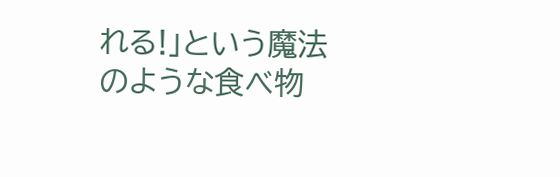れる!」という魔法のような食べ物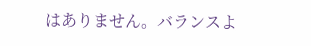はありません。バランスよ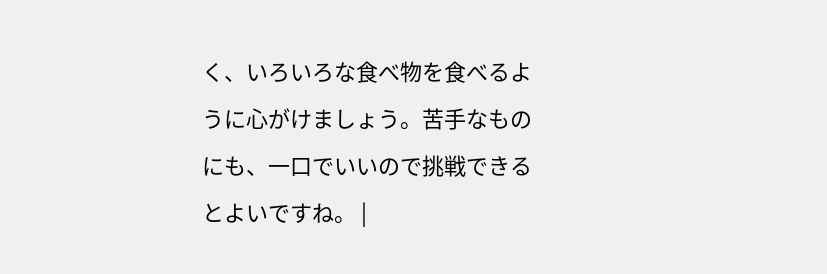く、いろいろな食べ物を食べるように心がけましょう。苦手なものにも、一口でいいので挑戦できるとよいですね。 |